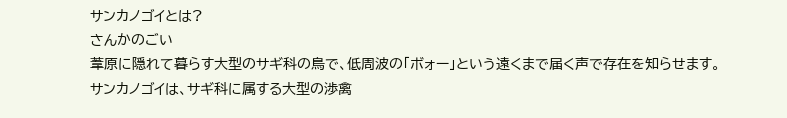サンカノゴイとは?
さんかのごい
葦原に隠れて暮らす大型のサギ科の鳥で、低周波の「ボォー」という遠くまで届く声で存在を知らせます。
サンカノゴイは、サギ科に属する大型の渉禽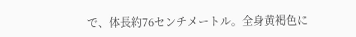で、体長約76センチメートル。全身黄褐色に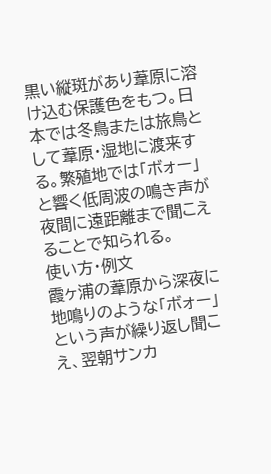黒い縦斑があり葦原に溶け込む保護色をもつ。日本では冬鳥または旅鳥として葦原・湿地に渡来する。繁殖地では「ボォー」と響く低周波の鳴き声が夜間に遠距離まで聞こえることで知られる。
使い方・例文
霞ヶ浦の葦原から深夜に地鳴りのような「ボォー」という声が繰り返し聞こえ、翌朝サンカ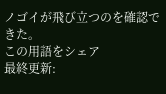ノゴイが飛び立つのを確認できた。
この用語をシェア
最終更新: